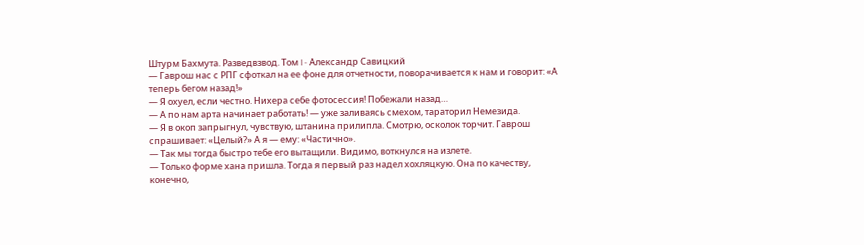Штурм Бахмута. Разведвзвод. Том I - Александр Савицкий
— Гаврош нас с РПГ сфоткал на ее фоне для отчетности, поворачивается к нам и говорит: «А теперь бегом назад!»
— Я охуел, если честно. Нихера себе фотосессия! Побежали назад…
— А по нам арта начинает работать! — уже заливаясь смехом, тараторил Немезида.
— Я в окоп запрыгнул, чувствую, штанина прилипла. Смотрю, осколок торчит. Гаврош спрашивает: «Целый?» А я — ему: «Частично».
— Так мы тогда быстро тебе его вытащили. Видимо, воткнулся на излете.
— Только форме хана пришла. Тогда я первый раз надел хохляцкую. Она по качеству, конечно,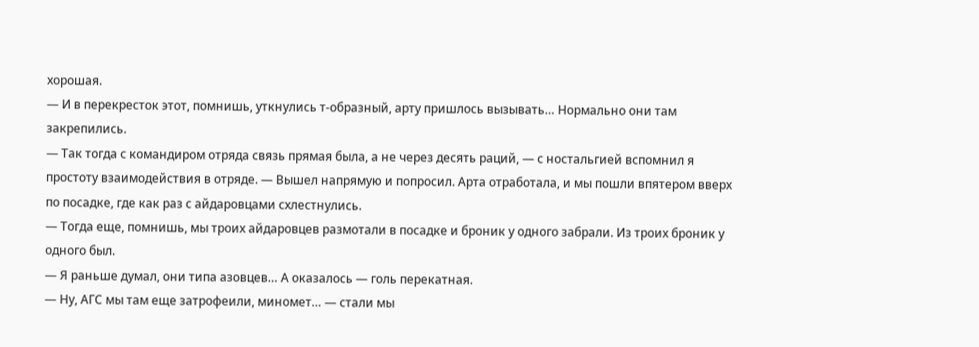хорошая.
— И в перекресток этот, помнишь, уткнулись т-образный, арту пришлось вызывать… Нормально они там закрепились.
— Так тогда с командиром отряда связь прямая была, а не через десять раций, — с ностальгией вспомнил я простоту взаимодействия в отряде. — Вышел напрямую и попросил. Арта отработала, и мы пошли впятером вверх по посадке, где как раз с айдаровцами схлестнулись.
— Тогда еще, помнишь, мы троих айдаровцев размотали в посадке и броник у одного забрали. Из троих броник у одного был.
— Я раньше думал, они типа азовцев… А оказалось — голь перекатная.
— Ну, АГС мы там еще затрофеили, миномет… — стали мы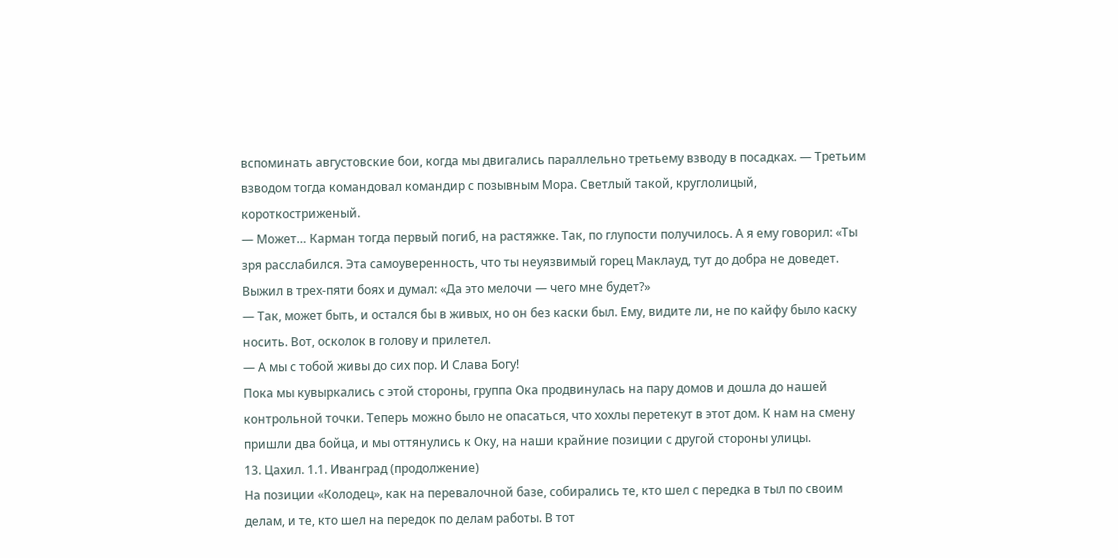вспоминать августовские бои, когда мы двигались параллельно третьему взводу в посадках. — Третьим взводом тогда командовал командир с позывным Мора. Светлый такой, круглолицый, короткостриженый.
— Может… Карман тогда первый погиб, на растяжке. Так, по глупости получилось. А я ему говорил: «Ты зря расслабился. Эта самоуверенность, что ты неуязвимый горец Маклауд, тут до добра не доведет. Выжил в трех-пяти боях и думал: «Да это мелочи — чего мне будет?»
— Так, может быть, и остался бы в живых, но он без каски был. Ему, видите ли, не по кайфу было каску носить. Вот, осколок в голову и прилетел.
— А мы с тобой живы до сих пор. И Слава Богу!
Пока мы кувыркались с этой стороны, группа Ока продвинулась на пару домов и дошла до нашей контрольной точки. Теперь можно было не опасаться, что хохлы перетекут в этот дом. К нам на смену пришли два бойца, и мы оттянулись к Оку, на наши крайние позиции с другой стороны улицы.
13. Цахил. 1.1. Иванград (продолжение)
На позиции «Колодец», как на перевалочной базе, собирались те, кто шел с передка в тыл по своим делам, и те, кто шел на передок по делам работы. В тот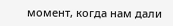момент, когда нам дали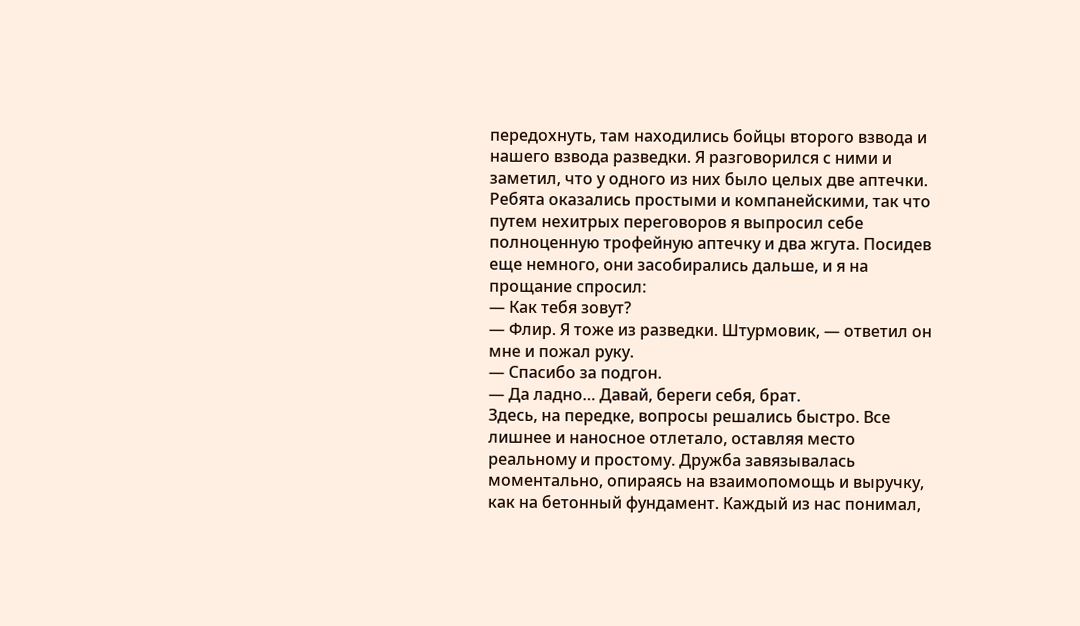передохнуть, там находились бойцы второго взвода и нашего взвода разведки. Я разговорился с ними и заметил, что у одного из них было целых две аптечки. Ребята оказались простыми и компанейскими, так что путем нехитрых переговоров я выпросил себе полноценную трофейную аптечку и два жгута. Посидев еще немного, они засобирались дальше, и я на прощание спросил:
— Как тебя зовут?
— Флир. Я тоже из разведки. Штурмовик, — ответил он мне и пожал руку.
— Спасибо за подгон.
— Да ладно… Давай, береги себя, брат.
Здесь, на передке, вопросы решались быстро. Все лишнее и наносное отлетало, оставляя место реальному и простому. Дружба завязывалась моментально, опираясь на взаимопомощь и выручку, как на бетонный фундамент. Каждый из нас понимал,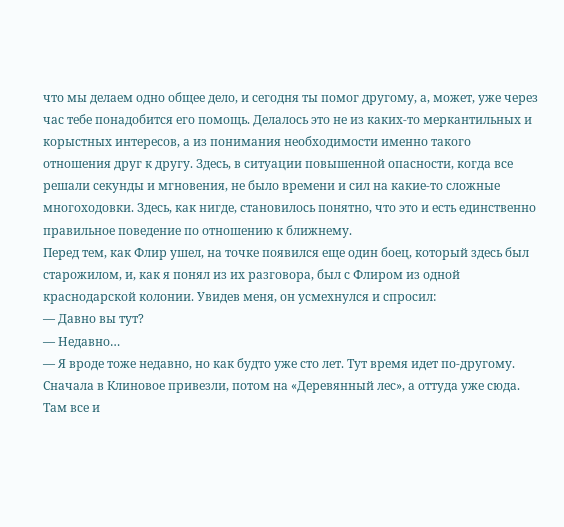что мы делаем одно общее дело, и сегодня ты помог другому, а, может, уже через час тебе понадобится его помощь. Делалось это не из каких-то меркантильных и корыстных интересов, а из понимания необходимости именно такого отношения друг к другу. Здесь, в ситуации повышенной опасности, когда все решали секунды и мгновения, не было времени и сил на какие-то сложные многоходовки. Здесь, как нигде, становилось понятно, что это и есть единственно правильное поведение по отношению к ближнему.
Перед тем, как Флир ушел, на точке появился еще один боец, который здесь был старожилом, и, как я понял из их разговора, был с Флиром из одной краснодарской колонии. Увидев меня, он усмехнулся и спросил:
— Давно вы тут?
— Недавно…
— Я вроде тоже недавно, но как будто уже сто лет. Тут время идет по-другому. Сначала в Клиновое привезли, потом на «Деревянный лес», а оттуда уже сюда. Там все и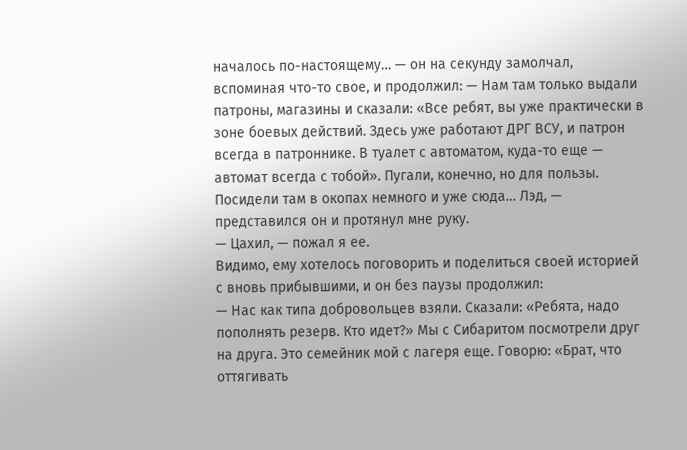началось по-настоящему… — он на секунду замолчал, вспоминая что-то свое, и продолжил: — Нам там только выдали патроны, магазины и сказали: «Все ребят, вы уже практически в зоне боевых действий. Здесь уже работают ДРГ ВСУ, и патрон всегда в патроннике. В туалет с автоматом, куда-то еще — автомат всегда с тобой». Пугали, конечно, но для пользы. Посидели там в окопах немного и уже сюда… Лэд, — представился он и протянул мне руку.
— Цахил, — пожал я ее.
Видимо, ему хотелось поговорить и поделиться своей историей с вновь прибывшими, и он без паузы продолжил:
— Нас как типа добровольцев взяли. Сказали: «Ребята, надо пополнять резерв. Кто идет?» Мы с Сибаритом посмотрели друг на друга. Это семейник мой с лагеря еще. Говорю: «Брат, что оттягивать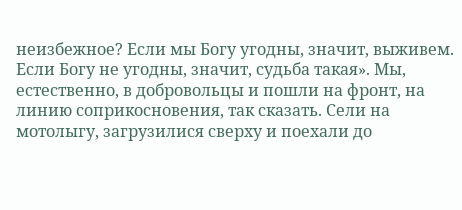неизбежное? Если мы Богу угодны, значит, выживем. Если Богу не угодны, значит, судьба такая». Мы, естественно, в добровольцы и пошли на фронт, на линию соприкосновения, так сказать. Сели на мотолыгу, загрузилися сверху и поехали до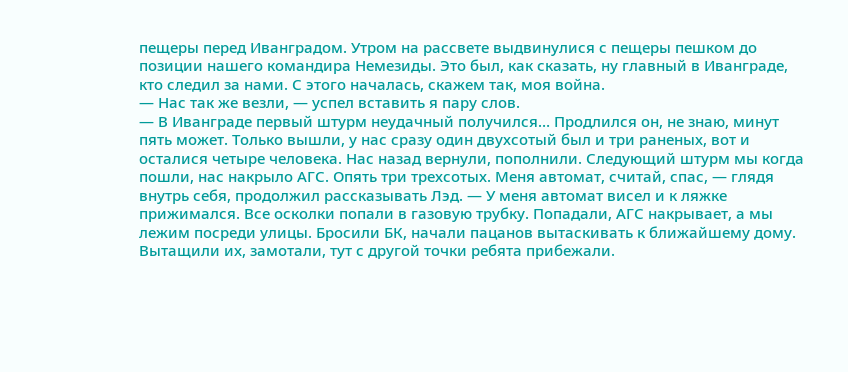пещеры перед Иванградом. Утром на рассвете выдвинулися с пещеры пешком до позиции нашего командира Немезиды. Это был, как сказать, ну главный в Иванграде, кто следил за нами. С этого началась, скажем так, моя война.
— Нас так же везли, — успел вставить я пару слов.
— В Иванграде первый штурм неудачный получился… Продлился он, не знаю, минут пять может. Только вышли, у нас сразу один двухсотый был и три раненых, вот и осталися четыре человека. Нас назад вернули, пополнили. Следующий штурм мы когда пошли, нас накрыло АГС. Опять три трехсотых. Меня автомат, считай, спас, — глядя внутрь себя, продолжил рассказывать Лэд. — У меня автомат висел и к ляжке прижимался. Все осколки попали в газовую трубку. Попадали, АГС накрывает, а мы лежим посреди улицы. Бросили БК, начали пацанов вытаскивать к ближайшему дому. Вытащили их, замотали, тут с другой точки ребята прибежали.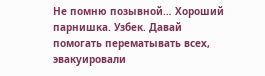Не помню позывной… Хороший парнишка. Узбек. Давай помогать перематывать всех, эвакуировали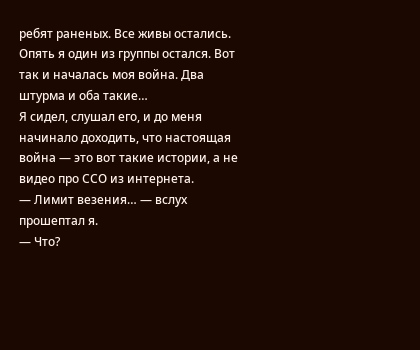ребят раненых. Все живы остались. Опять я один из группы остался. Вот так и началась моя война. Два штурма и оба такие…
Я сидел, слушал его, и до меня начинало доходить, что настоящая война — это вот такие истории, а не видео про ССО из интернета.
— Лимит везения… — вслух прошептал я.
— Что?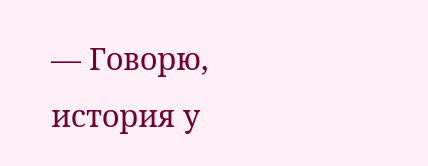— Говорю, история у